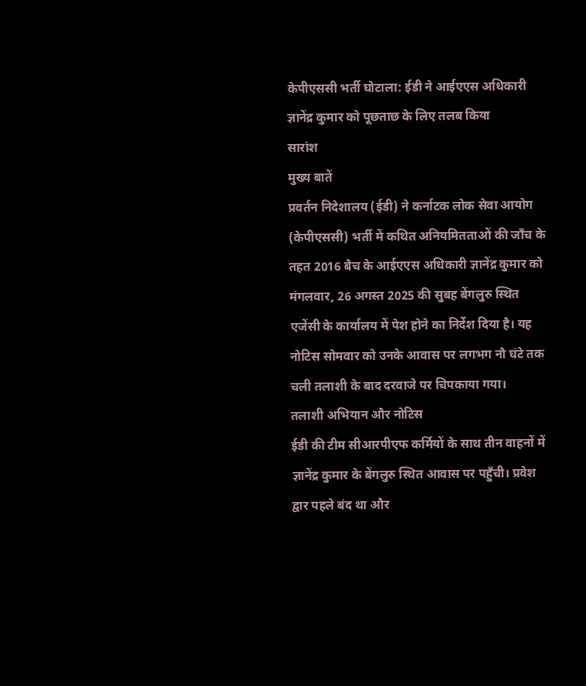केपीएससी भर्ती घोटाला: ईडी ने आईएएस अधिकारी ज्ञानेंद्र कुमार को पूछताछ के लिए तलब किया
सारांश
मुख्य बातें
प्रवर्तन निदेशालय (ईडी) ने कर्नाटक लोक सेवा आयोग (केपीएससी) भर्ती में कथित अनियमितताओं की जाँच के तहत 2016 बैच के आईएएस अधिकारी ज्ञानेंद्र कुमार को मंगलवार, 26 अगस्त 2025 की सुबह बेंगलुरु स्थित एजेंसी के कार्यालय में पेश होने का निर्देश दिया है। यह नोटिस सोमवार को उनके आवास पर लगभग नौ घंटे तक चली तलाशी के बाद दरवाजे पर चिपकाया गया।
तलाशी अभियान और नोटिस
ईडी की टीम सीआरपीएफ कर्मियों के साथ तीन वाहनों में ज्ञानेंद्र कुमार के बेंगलुरु स्थित आवास पर पहुँची। प्रवेश द्वार पहले बंद था और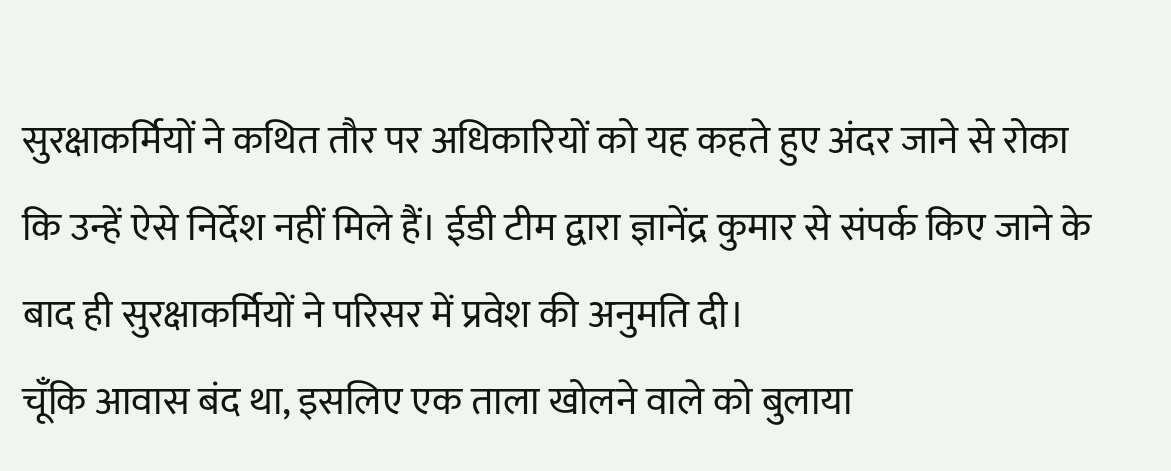सुरक्षाकर्मियों ने कथित तौर पर अधिकारियों को यह कहते हुए अंदर जाने से रोका कि उन्हें ऐसे निर्देश नहीं मिले हैं। ईडी टीम द्वारा ज्ञानेंद्र कुमार से संपर्क किए जाने के बाद ही सुरक्षाकर्मियों ने परिसर में प्रवेश की अनुमति दी।
चूँकि आवास बंद था, इसलिए एक ताला खोलने वाले को बुलाया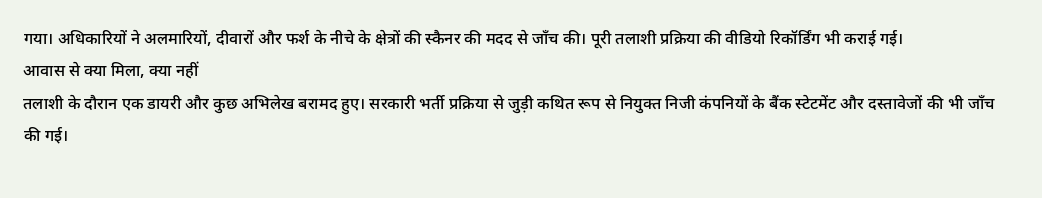गया। अधिकारियों ने अलमारियों, दीवारों और फर्श के नीचे के क्षेत्रों की स्कैनर की मदद से जाँच की। पूरी तलाशी प्रक्रिया की वीडियो रिकॉर्डिंग भी कराई गई।
आवास से क्या मिला, क्या नहीं
तलाशी के दौरान एक डायरी और कुछ अभिलेख बरामद हुए। सरकारी भर्ती प्रक्रिया से जुड़ी कथित रूप से नियुक्त निजी कंपनियों के बैंक स्टेटमेंट और दस्तावेजों की भी जाँच की गई।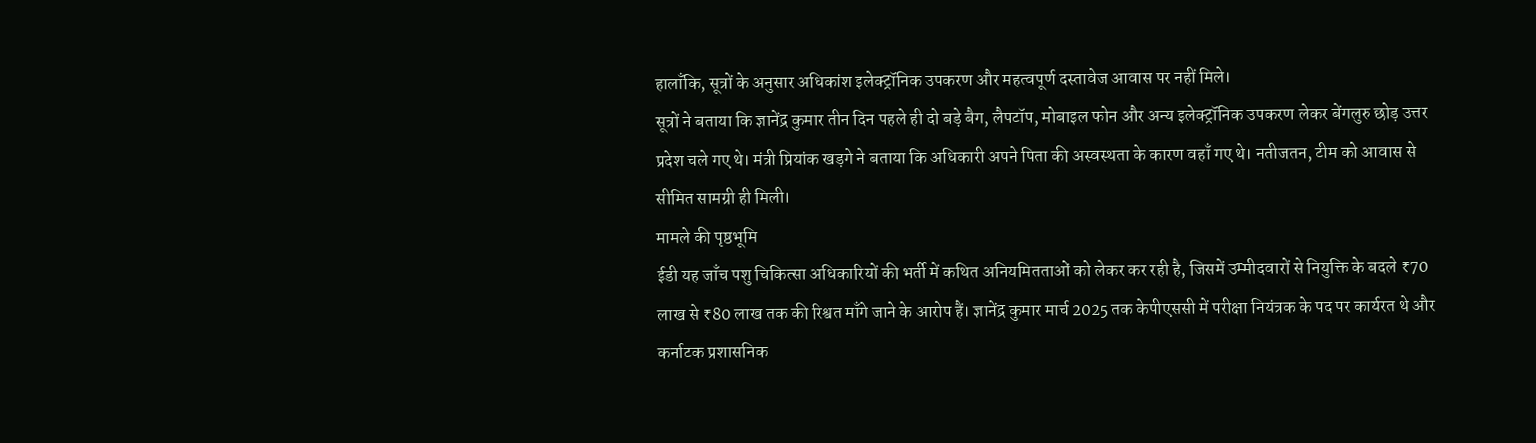हालाँकि, सूत्रों के अनुसार अधिकांश इलेक्ट्रॉनिक उपकरण और महत्वपूर्ण दस्तावेज आवास पर नहीं मिले।
सूत्रों ने बताया कि ज्ञानेंद्र कुमार तीन दिन पहले ही दो बड़े बैग, लैपटॉप, मोबाइल फोन और अन्य इलेक्ट्रॉनिक उपकरण लेकर बेंगलुरु छोड़ उत्तर प्रदेश चले गए थे। मंत्री प्रियांक खड़गे ने बताया कि अधिकारी अपने पिता की अस्वस्थता के कारण वहाँ गए थे। नतीजतन, टीम को आवास से सीमित सामग्री ही मिली।
मामले की पृष्ठभूमि
ईडी यह जाँच पशु चिकित्सा अधिकारियों की भर्ती में कथित अनियमितताओं को लेकर कर रही है, जिसमें उम्मीदवारों से नियुक्ति के बदले ₹70 लाख से ₹80 लाख तक की रिश्वत माँगे जाने के आरोप हैं। ज्ञानेंद्र कुमार मार्च 2025 तक केपीएससी में परीक्षा नियंत्रक के पद पर कार्यरत थे और कर्नाटक प्रशासनिक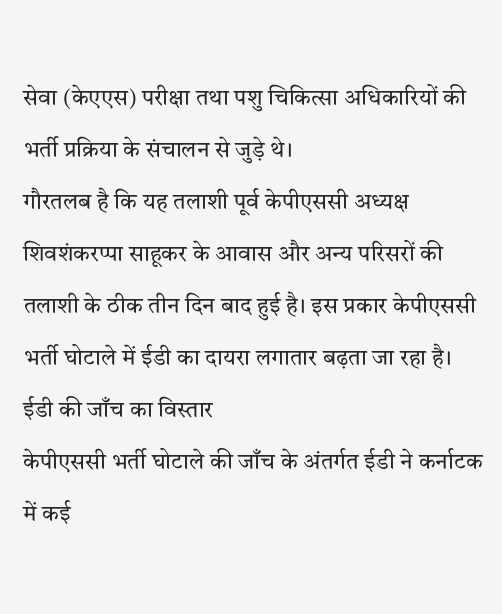सेवा (केएएस) परीक्षा तथा पशु चिकित्सा अधिकारियों की भर्ती प्रक्रिया के संचालन से जुड़े थे।
गौरतलब है कि यह तलाशी पूर्व केपीएससी अध्यक्ष शिवशंकरप्पा साहूकर के आवास और अन्य परिसरों की तलाशी के ठीक तीन दिन बाद हुई है। इस प्रकार केपीएससी भर्ती घोटाले में ईडी का दायरा लगातार बढ़ता जा रहा है।
ईडी की जाँच का विस्तार
केपीएससी भर्ती घोटाले की जाँच के अंतर्गत ईडी ने कर्नाटक में कई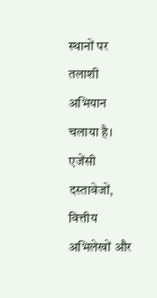स्थानों पर तलाशी अभियान चलाया है। एजेंसी दस्तावेजों, वित्तीय अभिलेखों और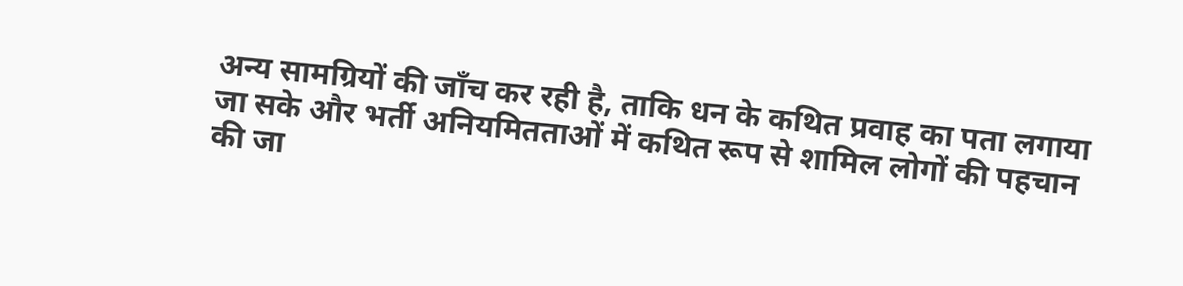अन्य सामग्रियों की जाँच कर रही है, ताकि धन के कथित प्रवाह का पता लगाया जा सके और भर्ती अनियमितताओं में कथित रूप से शामिल लोगों की पहचान की जा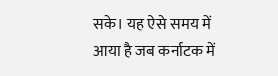सके। यह ऐसे समय में आया है जब कर्नाटक में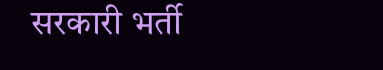सरकारी भर्ती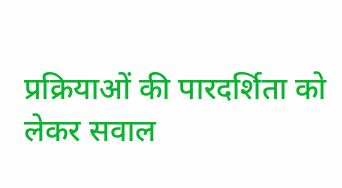प्रक्रियाओं की पारदर्शिता को लेकर सवाल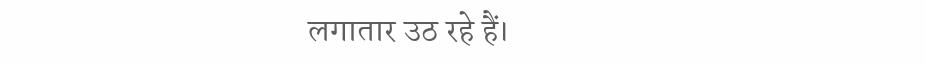लगातार उठ रहे हैं।